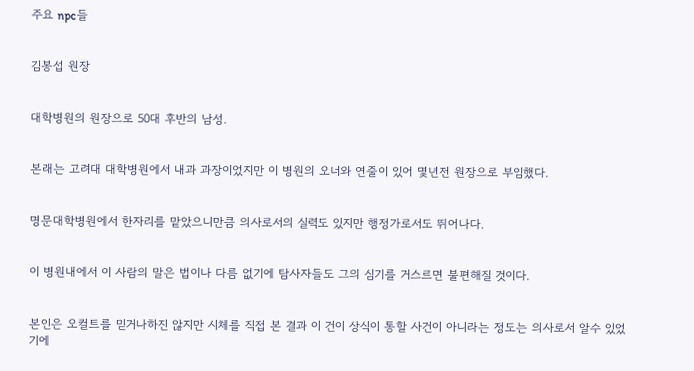주요 npc들


김봉섭 원장


대학병원의 원장으로 50대 후반의 남성.


본래는 고려대 대학병원에서 내과 과장이었지만 이 병원의 오너와 연줄이 있어 몇년전 원장으로 부임했다.


명문대학병원에서 한자리를 맡았으니만큼 의사로서의 실력도 있지만 행정가로서도 뛰어나다.


이 병원내에서 이 사람의 말은 법이나 다름 없기에 탐사자들도 그의 심기를 거스르면 불편해질 것이다.


본인은 오컬트를 믿거나하진 않지만 시체를 직접 본 결과 이 건이 상식이 통할 사건이 아니라는 정도는 의사로서 알수 있었기에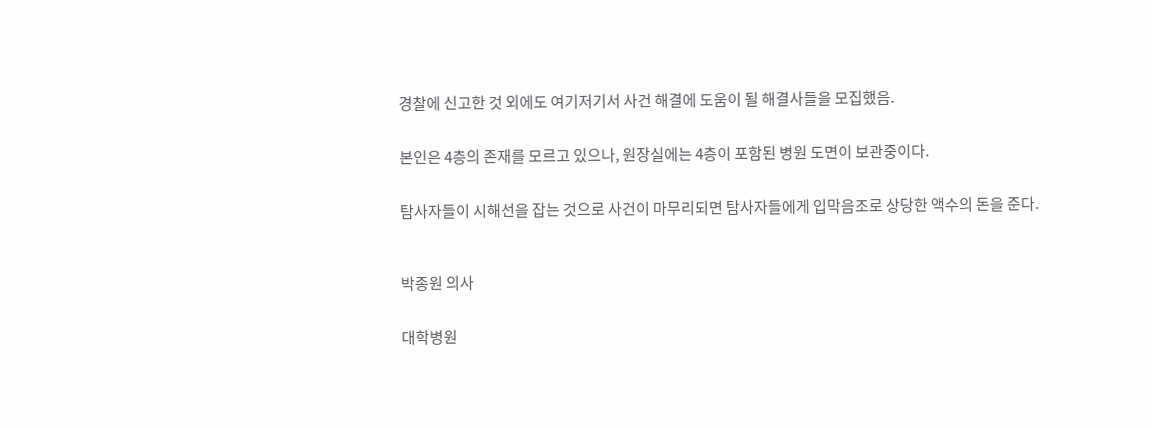경찰에 신고한 것 외에도 여기저기서 사건 해결에 도움이 될 해결사들을 모집했음.


본인은 4층의 존재를 모르고 있으나, 원장실에는 4층이 포함된 병원 도면이 보관중이다.


탐사자들이 시해선을 잡는 것으로 사건이 마무리되면 탐사자들에게 입막음조로 상당한 액수의 돈을 준다.



박종원 의사


대학병원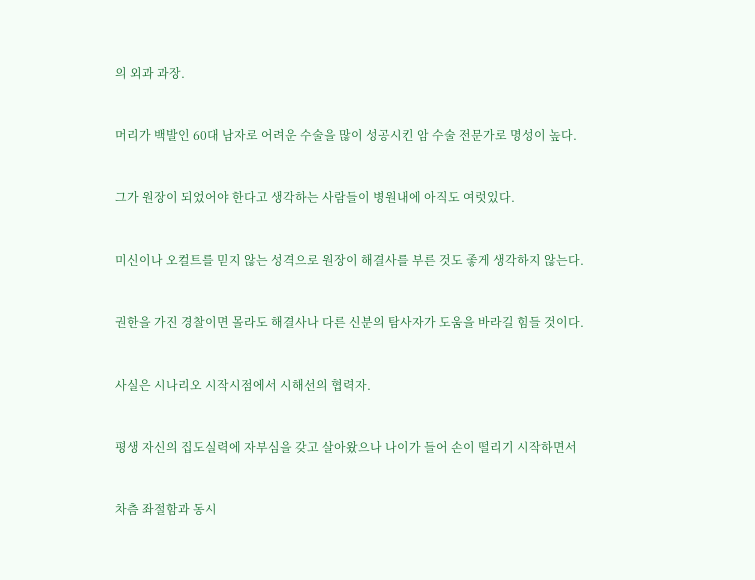의 외과 과장.


머리가 백발인 60대 남자로 어려운 수술을 많이 성공시킨 암 수술 전문가로 명성이 높다.


그가 원장이 되었어야 한다고 생각하는 사람들이 병원내에 아직도 여럿있다.


미신이나 오컬트를 믿지 않는 성격으로 원장이 해결사를 부른 것도 좋게 생각하지 않는다.


권한을 가진 경찰이면 몰라도 해결사나 다른 신분의 탐사자가 도움을 바라길 힘들 것이다.


사실은 시나리오 시작시점에서 시해선의 협력자.


평생 자신의 집도실력에 자부심을 갖고 살아왔으나 나이가 들어 손이 떨리기 시작하면서


차츰 좌절함과 동시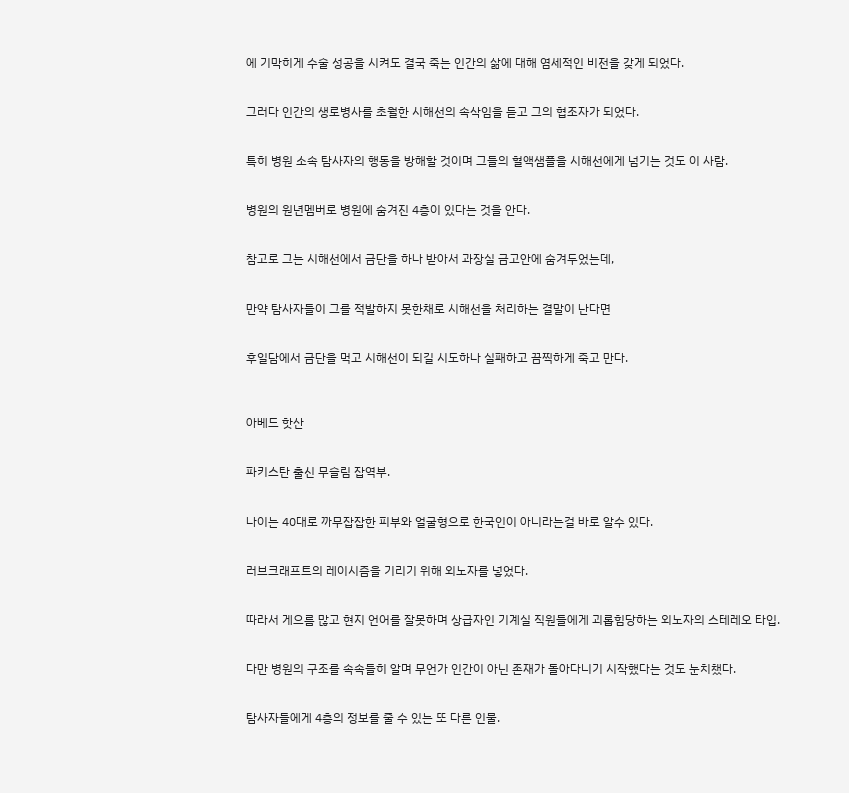에 기막히게 수술 성공을 시켜도 결국 죽는 인간의 삶에 대해 염세적인 비전을 갖게 되었다.


그러다 인간의 생로병사를 초월한 시해선의 속삭임을 듣고 그의 협조자가 되었다.


특히 병원 소속 탐사자의 행동을 방해할 것이며 그들의 혈액샘플을 시해선에게 넘기는 것도 이 사람.


병원의 원년멤버로 병원에 숨겨진 4층이 있다는 것을 안다.


참고로 그는 시해선에서 금단을 하나 받아서 과장실 금고안에 숨겨두었는데,


만약 탐사자들이 그를 적발하지 못한채로 시해선을 처리하는 결말이 난다면


후일담에서 금단을 먹고 시해선이 되길 시도하나 실패하고 끔찍하게 죽고 만다.



아베드 핫산


파키스탄 출신 무슬림 잡역부.


나이는 40대로 까무잡잡한 피부와 얼굴형으로 한국인이 아니라는걸 바로 알수 있다.


러브크래프트의 레이시즘을 기리기 위해 외노자를 넣었다.


따라서 게으름 많고 현지 언어를 잘못하며 상급자인 기계실 직원들에게 괴롭힘당하는 외노자의 스테레오 타입.


다만 병원의 구조를 속속들히 알며 무언가 인간이 아닌 존재가 돌아다니기 시작했다는 것도 눈치챘다.


탐사자들에게 4층의 정보를 줄 수 있는 또 다른 인물.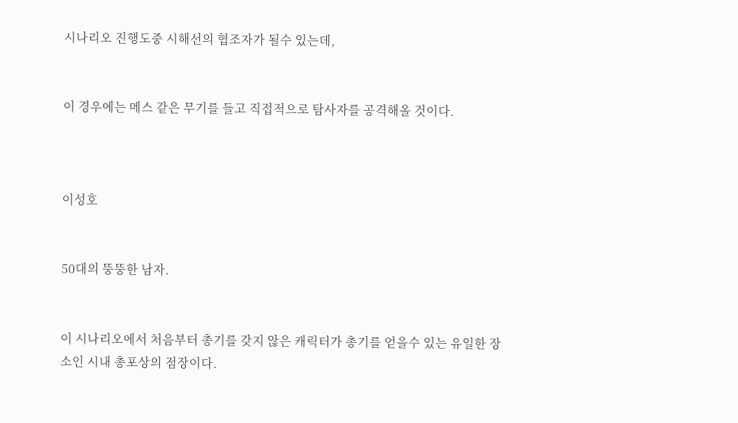시나리오 진행도중 시해선의 협조자가 될수 있는데,


이 경우에는 메스 같은 무기를 들고 직접적으로 탐사자를 공격해올 것이다.



이성호


50대의 뚱뚱한 남자.


이 시나리오에서 처음부터 총기를 갖지 않은 캐릭터가 총기를 얻을수 있는 유일한 장소인 시내 총포상의 점장이다.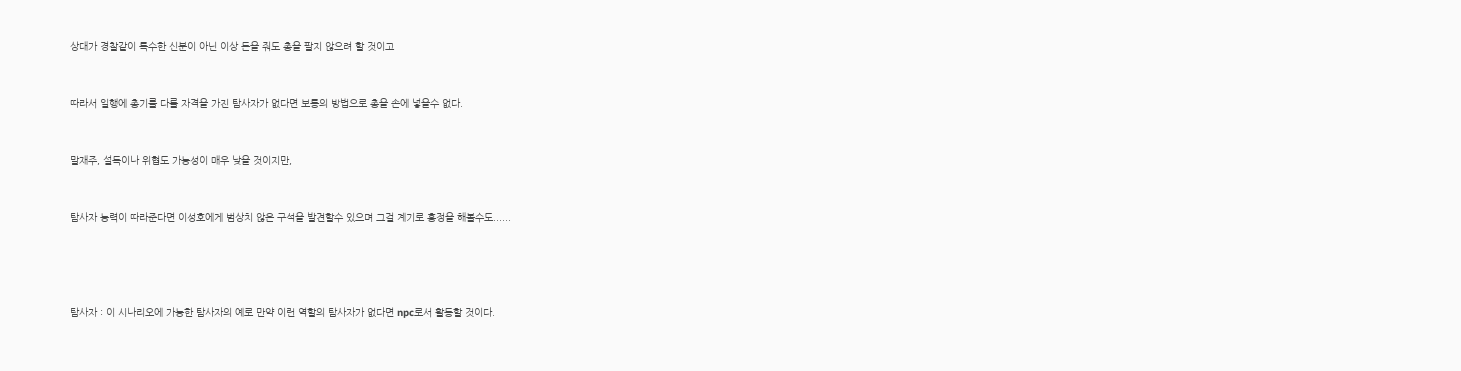상대가 경찰같이 특수한 신분이 아닌 이상 돈을 줘도 총을 팔지 않으려 할 것이고


따라서 일행에 총기를 다룰 자격을 가진 탐사자가 없다면 보통의 방법으로 총을 손에 넣을수 없다.


말재주, 설득이나 위협도 가능성이 매우 낮을 것이지만,


탐사자 능력이 따라준다면 이성호에게 범상치 않은 구석을 발견할수 있으며 그걸 계기로 흥정을 해볼수도......




탐사자 : 이 시나리오에 가능한 탐사자의 예로 만약 이런 역할의 탐사자가 없다면 npc로서 활동할 것이다.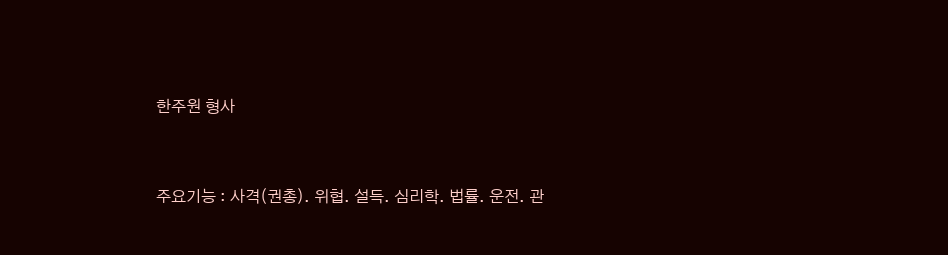한주원 형사


주요기능 : 사격(권총). 위협. 설득. 심리학. 법률. 운전. 관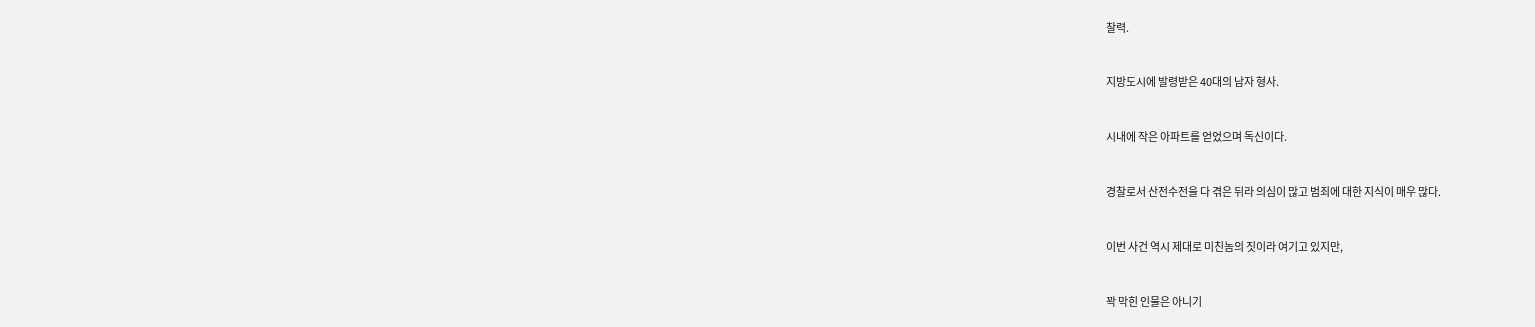찰력.


지방도시에 발령받은 40대의 남자 형사.


시내에 작은 아파트를 얻었으며 독신이다.


경찰로서 산전수전을 다 겪은 뒤라 의심이 많고 범죄에 대한 지식이 매우 많다.


이번 사건 역시 제대로 미친놈의 짓이라 여기고 있지만,


꽉 막힌 인물은 아니기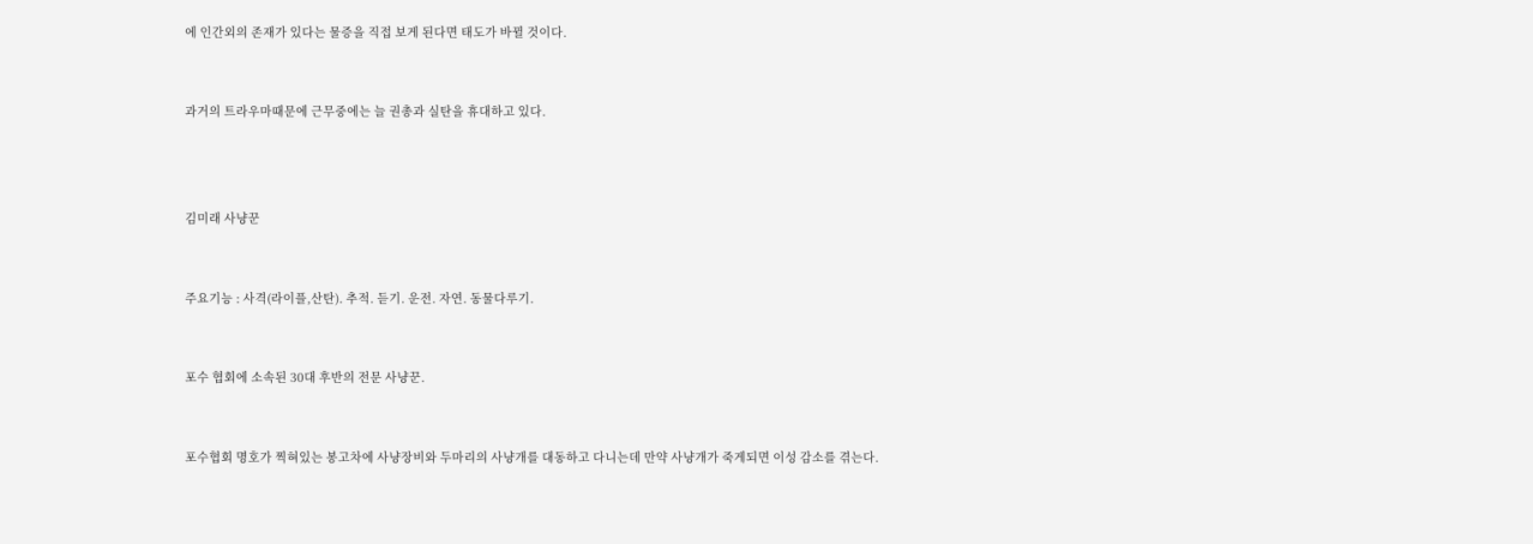에 인간외의 존재가 있다는 물증을 직접 보게 된다면 태도가 바뀔 것이다.


과거의 트라우마때문에 근무중에는 늘 권총과 실탄을 휴대하고 있다.



김미래 사냥꾼


주요기능 : 사격(라이플,산탄). 추적. 듣기. 운전. 자연. 동물다루기.


포수 협회에 소속된 30대 후반의 전문 사냥꾼.


포수협회 명호가 찍혀있는 봉고차에 사냥장비와 두마리의 사냥개를 대동하고 다니는데 만약 사냥개가 죽게되면 이성 감소를 겪는다.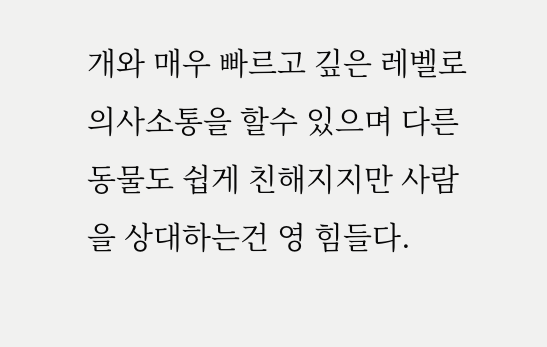개와 매우 빠르고 깊은 레벨로 의사소통을 할수 있으며 다른 동물도 쉽게 친해지지만 사람을 상대하는건 영 힘들다.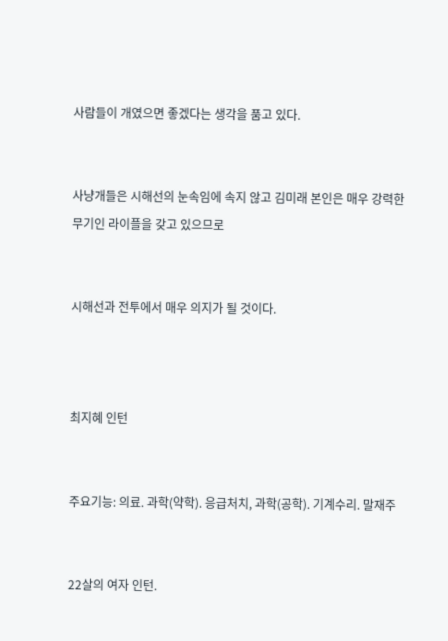사람들이 개였으면 좋겠다는 생각을 품고 있다.


사냥개들은 시해선의 눈속임에 속지 않고 김미래 본인은 매우 강력한 무기인 라이플을 갖고 있으므로


시해선과 전투에서 매우 의지가 될 것이다.



최지혜 인턴


주요기능: 의료. 과학(약학). 응급처치, 과학(공학). 기계수리. 말재주


22살의 여자 인턴.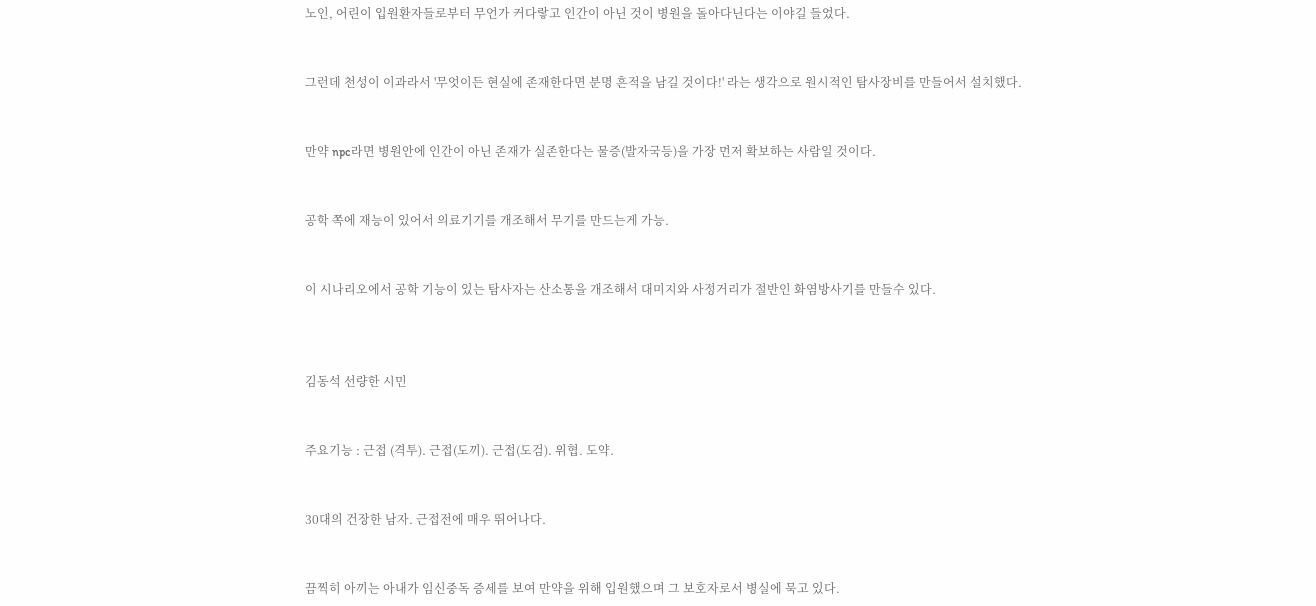노인, 어린이 입원환자들로부터 무언가 커다랗고 인간이 아닌 것이 병원을 돌아다닌다는 이야길 들었다.


그런데 천성이 이과라서 '무엇이든 현실에 존재한다면 분명 흔적을 남길 것이다!' 라는 생각으로 원시적인 탐사장비를 만들어서 설치했다.


만약 npc라면 병원안에 인간이 아닌 존재가 실존한다는 물증(발자국등)을 가장 먼저 확보하는 사람일 것이다.


공학 쪽에 재능이 있어서 의료기기를 개조해서 무기를 만드는게 가능.


이 시나리오에서 공학 기능이 있는 탐사자는 산소통을 개조해서 대미지와 사정거리가 절반인 화염방사기를 만들수 있다.



김동석 선량한 시민


주요기능 : 근접 (격투). 근접(도끼). 근접(도검). 위협. 도약.


30대의 건장한 남자. 근접전에 매우 뛰어나다.


끔찍히 아끼는 아내가 임신중독 증세를 보여 만약을 위해 입원했으며 그 보호자로서 병실에 묵고 있다.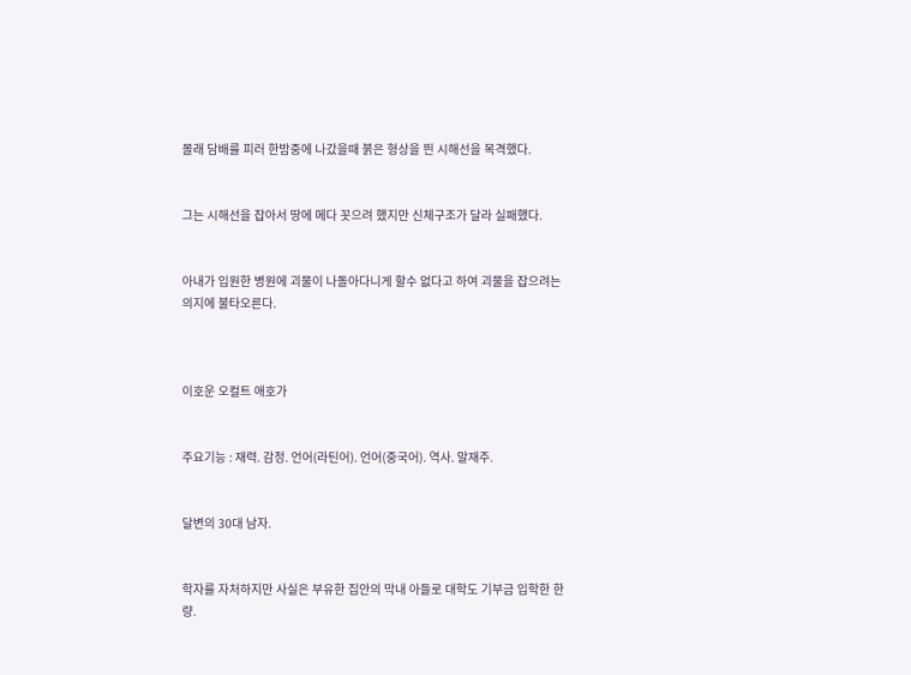몰래 담배를 피러 한밤중에 나갔을때 붉은 형상을 띈 시해선을 목격했다.


그는 시해선을 잡아서 땅에 메다 꼿으려 했지만 신체구조가 달라 실패했다.


아내가 입원한 병원에 괴물이 나돌아다니게 할수 없다고 하여 괴물을 잡으려는 의지에 불타오른다.



이호운 오컬트 애호가


주요기능 : 재력. 감정. 언어(라틴어). 언어(중국어). 역사. 말재주.


달변의 30대 남자.


학자를 자처하지만 사실은 부유한 집안의 막내 아들로 대학도 기부금 입학한 한량.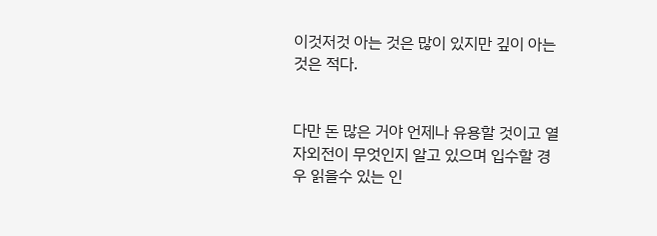이것저것 아는 것은 많이 있지만 깊이 아는 것은 적다.


다만 돈 많은 거야 언제나 유용할 것이고 열자외전이 무엇인지 알고 있으며 입수할 경우 읽을수 있는 인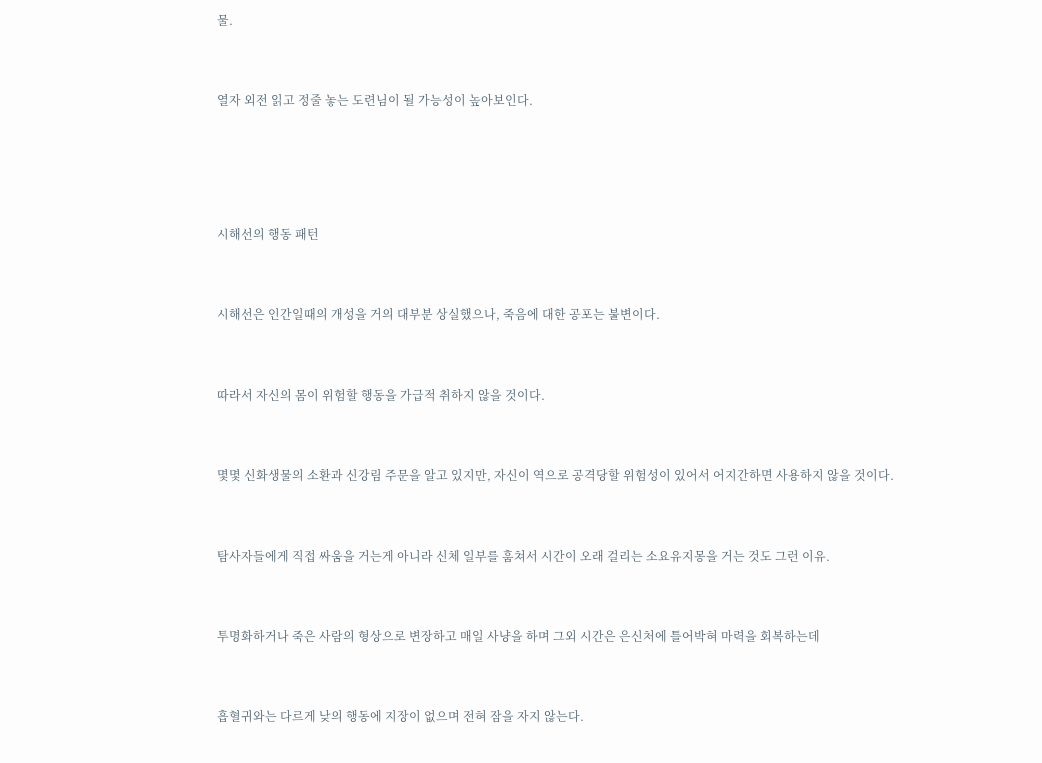물.


열자 외전 읽고 정줄 놓는 도련님이 될 가능성이 높아보인다.




시해선의 행동 패턴


시해선은 인간일때의 개성을 거의 대부분 상실했으나, 죽음에 대한 공포는 불변이다.


따라서 자신의 몸이 위험할 행동을 가급적 취하지 않을 것이다.


몇몇 신화생물의 소환과 신강림 주문을 알고 있지만, 자신이 역으로 공격당할 위험성이 있어서 어지간하면 사용하지 않을 것이다.


탐사자들에게 직접 싸움을 거는게 아니라 신체 일부를 훔쳐서 시간이 오래 걸리는 소요유지몽을 거는 것도 그런 이유.


투명화하거나 죽은 사람의 형상으로 변장하고 매일 사냥을 하며 그외 시간은 은신처에 틀어박혀 마력을 회복하는데


흡혈귀와는 다르게 낮의 행동에 지장이 없으며 전혀 잠을 자지 않는다.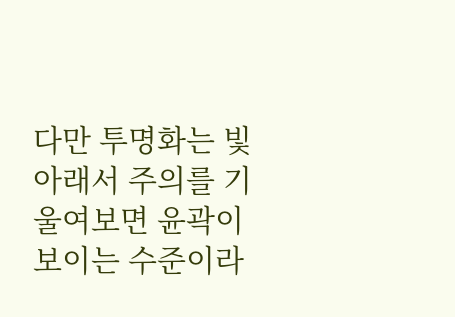다만 투명화는 빛 아래서 주의를 기울여보면 윤곽이 보이는 수준이라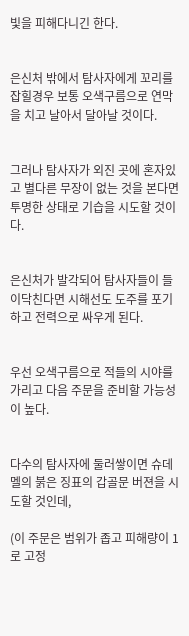빛을 피해다니긴 한다.


은신처 밖에서 탐사자에게 꼬리를 잡힐경우 보통 오색구름으로 연막을 치고 날아서 달아날 것이다.


그러나 탐사자가 외진 곳에 혼자있고 별다른 무장이 없는 것을 본다면 투명한 상태로 기습을 시도할 것이다.


은신처가 발각되어 탐사자들이 들이닥친다면 시해선도 도주를 포기하고 전력으로 싸우게 된다.


우선 오색구름으로 적들의 시야를 가리고 다음 주문을 준비할 가능성이 높다.


다수의 탐사자에 둘러쌓이면 슈데멜의 붉은 징표의 갑골문 버젼을 시도할 것인데,

(이 주문은 범위가 좁고 피해량이 1로 고정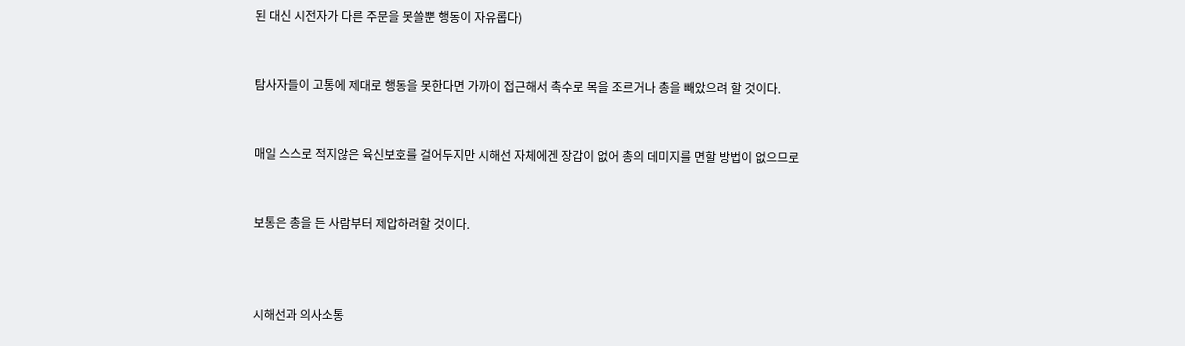된 대신 시전자가 다른 주문을 못쓸뿐 행동이 자유롭다)


탐사자들이 고통에 제대로 행동을 못한다면 가까이 접근해서 촉수로 목을 조르거나 총을 빼았으려 할 것이다.


매일 스스로 적지않은 육신보호를 걸어두지만 시해선 자체에겐 장갑이 없어 총의 데미지를 면할 방법이 없으므로


보통은 총을 든 사람부터 제압하려할 것이다.



시해선과 의사소통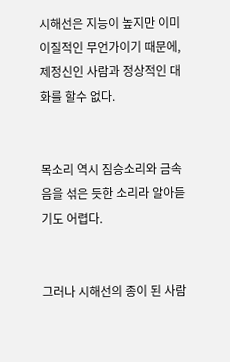시해선은 지능이 높지만 이미 이질적인 무언가이기 때문에, 제정신인 사람과 정상적인 대화를 할수 없다.


목소리 역시 짐승소리와 금속음을 섞은 듯한 소리라 알아듣기도 어렵다.


그러나 시해선의 종이 된 사람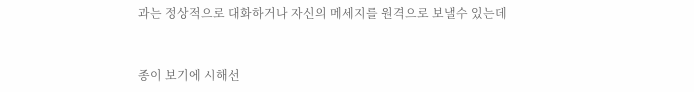과는 정상적으로 대화하거나 자신의 메세지를 원격으로 보낼수 있는데


종이 보기에 시해선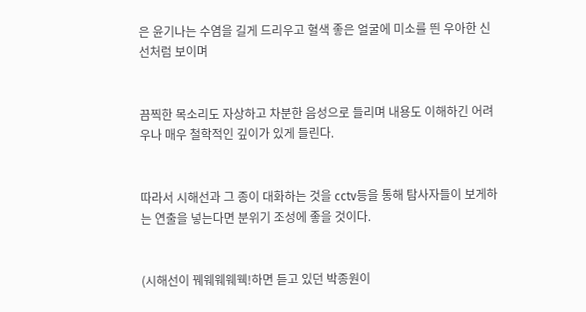은 윤기나는 수염을 길게 드리우고 혈색 좋은 얼굴에 미소를 띈 우아한 신선처럼 보이며


끔찍한 목소리도 자상하고 차분한 음성으로 들리며 내용도 이해하긴 어려우나 매우 철학적인 깊이가 있게 들린다.


따라서 시해선과 그 종이 대화하는 것을 cctv등을 통해 탐사자들이 보게하는 연출을 넣는다면 분위기 조성에 좋을 것이다.


(시해선이 꿰웨웨웨웩!하면 듣고 있던 박종원이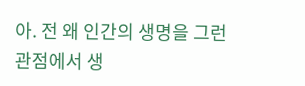아. 전 왜 인간의 생명을 그런 관점에서 생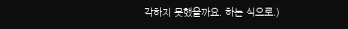각하지 못했을까요. 하는 식으로.)